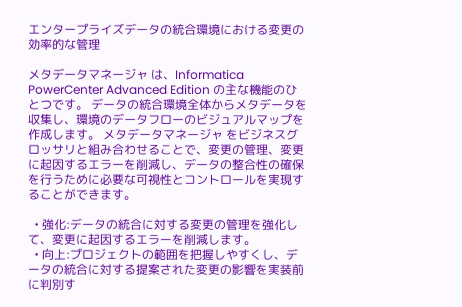エンタープライズデータの統合環境における変更の効率的な管理

メタデータマネージャ は、Informatica PowerCenter Advanced Edition の主な機能のひとつです。 データの統合環境全体からメタデータを収集し、環境のデータフローのビジュアルマップを作成します。 メタデータマネージャ をビジネスグロッサリと組み合わせることで、変更の管理、変更に起因するエラーを削減し、データの整合性の確保を行うために必要な可視性とコントロールを実現することができます。

  • 強化:データの統合に対する変更の管理を強化して、変更に起因するエラーを削減します。
  • 向上:プロジェクトの範囲を把握しやすくし、データの統合に対する提案された変更の影響を実装前に判別す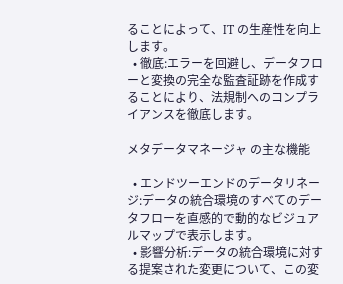ることによって、IT の生産性を向上します。
  • 徹底:エラーを回避し、データフローと変換の完全な監査証跡を作成することにより、法規制へのコンプライアンスを徹底します。

メタデータマネージャ の主な機能

  • エンドツーエンドのデータリネージ:データの統合環境のすべてのデータフローを直感的で動的なビジュアルマップで表示します。
  • 影響分析:データの統合環境に対する提案された変更について、この変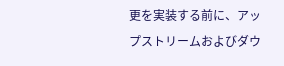更を実装する前に、アップストリームおよびダウ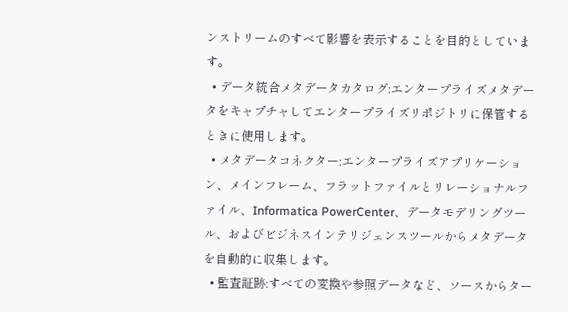ンストリームのすべて影響を表示することを目的としています。
  • データ統合メタデータカタログ:エンタープライズメタデータをキャプチャしてエンタープライズリポジトリに保管するときに使用します。
  • メタデータコネクター:エンタープライズアプリケーション、メインフレーム、フラットファイルとリレーショナルファイル、Informatica PowerCenter、データモデリングツール、およびビジネスインテリジェンスツールからメタデータを自動的に収集します。
  • 監査証跡:すべての変換や参照データなど、ソースからター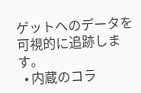ゲットへのデータを可視的に追跡します。
  • 内蔵のコラ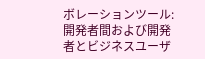ボレーションツール: 開発者間および開発者とビジネスユーザ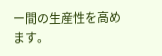ー間の生産性を高めます。